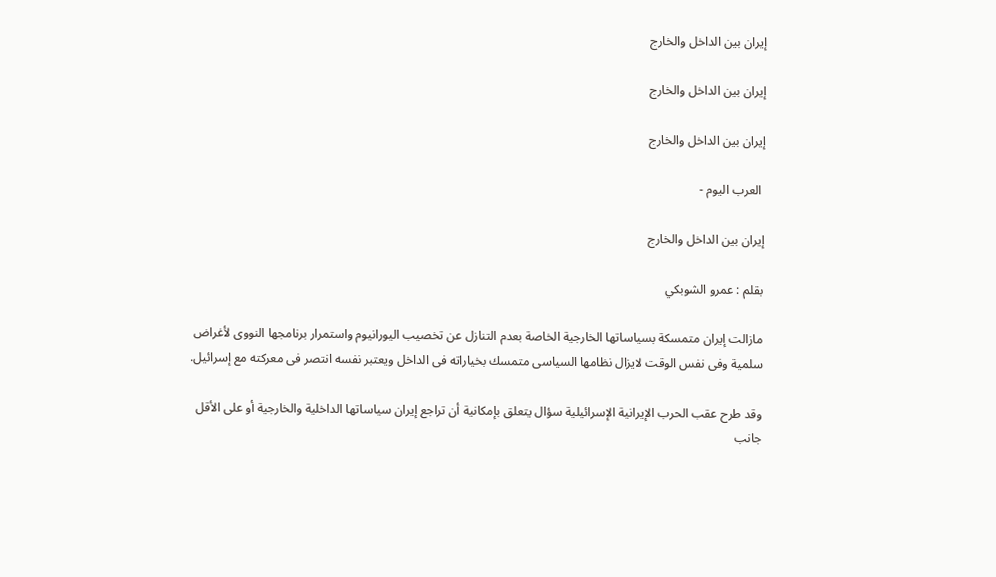إيران بين الداخل والخارج

إيران بين الداخل والخارج

إيران بين الداخل والخارج

 العرب اليوم -

إيران بين الداخل والخارج

بقلم : عمرو الشوبكي

مازالت إيران متمسكة بسياساتها الخارجية الخاصة بعدم التنازل عن تخصيب اليورانيوم واستمرار برنامجها النووى لأغراض سلمية وفى نفس الوقت لايزال نظامها السياسى متمسك بخياراته فى الداخل ويعتبر نفسه انتصر فى معركته مع إسرائيل.

وقد طرح عقب الحرب الإيرانية الإسرائيلية سؤال يتعلق بإمكانية أن تراجع إيران سياساتها الداخلية والخارجية أو على الأقل جانب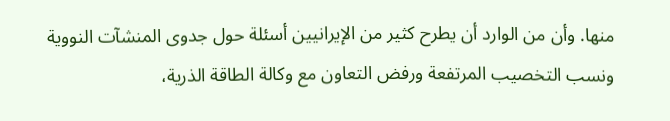منها. وأن من الوارد أن يطرح كثير من الإيرانيين أسئلة حول جدوى المنشآت النووية ونسب التخصيب المرتفعة ورفض التعاون مع وكالة الطاقة الذرية،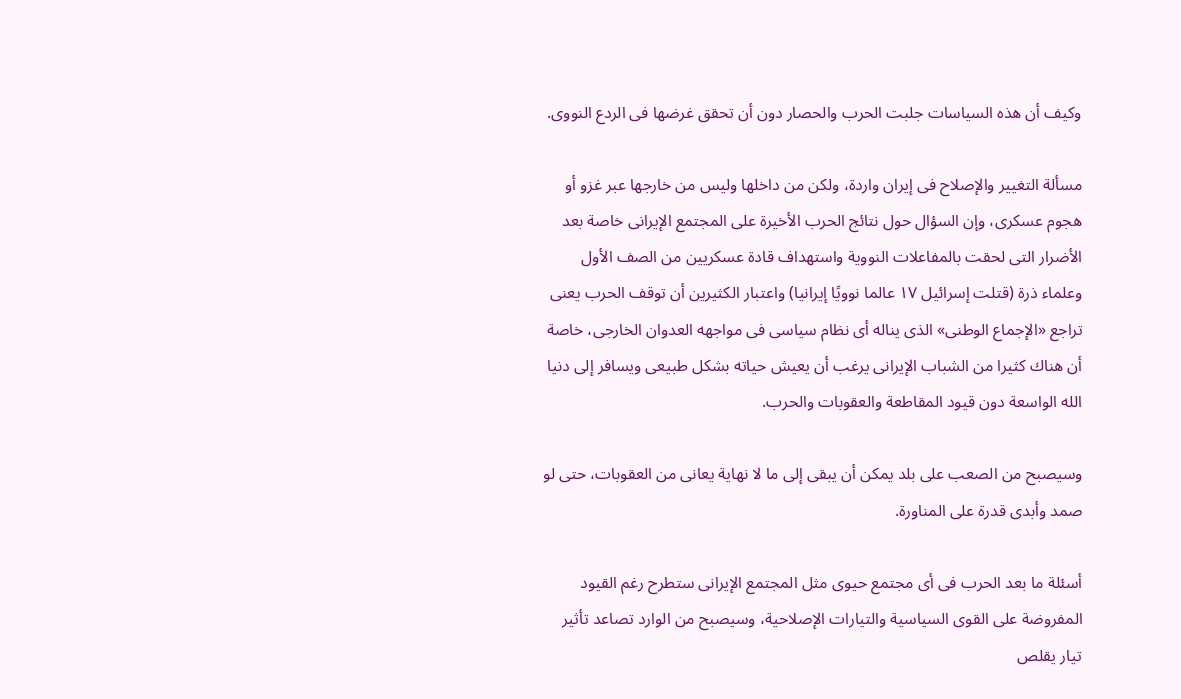وكيف أن هذه السياسات جلبت الحرب والحصار دون أن تحقق غرضها فى الردع النووى.

مسألة التغيير والإصلاح فى إيران واردة، ولكن من داخلها وليس من خارجها عبر غزو أو هجوم عسكرى، وإن السؤال حول نتائج الحرب الأخيرة على المجتمع الإيرانى خاصة بعد الأضرار التى لحقت بالمفاعلات النووية واستهداف قادة عسكريين من الصف الأول وعلماء ذرة (قتلت إسرائيل ١٧ عالما نوويًا إيرانيا) واعتبار الكثيرين أن توقف الحرب يعنى تراجع «الإجماع الوطنى» الذى يناله أى نظام سياسى فى مواجهه العدوان الخارجى، خاصة أن هناك كثيرا من الشباب الإيرانى يرغب أن يعيش حياته بشكل طبيعى ويسافر إلى دنيا الله الواسعة دون قيود المقاطعة والعقوبات والحرب.

وسيصبح من الصعب على بلد يمكن أن يبقى إلى ما لا نهاية يعانى من العقوبات، حتى لو صمد وأبدى قدرة على المناورة.

أسئلة ما بعد الحرب فى أى مجتمع حيوى مثل المجتمع الإيرانى ستطرح رغم القيود المفروضة على القوى السياسية والتيارات الإصلاحية، وسيصبح من الوارد تصاعد تأثير تيار يقلص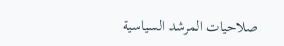صلاحيات المرشد السياسية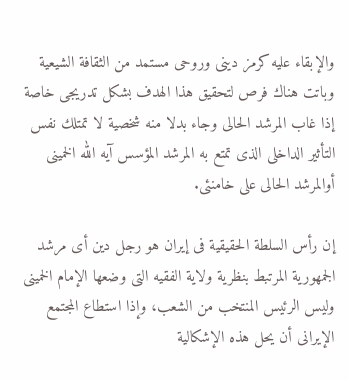والإبقاء عليه كرمز دينى وروحى مستمد من الثقافة الشيعية وباتت هناك فرص لتحقيق هذا الهدف بشكل تدريجى خاصة إذا غاب المرشد الحالى وجاء بدلا منه شخصية لا تمتلك نفس التأثير الداخلى الذى تمتع به المرشد المؤسس آيه الله الخمينى أوالمرشد الحالى على خامنئى.

إن رأس السلطة الحقيقية فى إيران هو رجل دين أى مرشد الجمهورية المرتبط بنظرية ولاية الفقيه التى وضعها الإمام الخمينى وليس الرئيس المنتخب من الشعب، وإذا استطاع المجتمع الإيرانى أن يحل هذه الإشكالية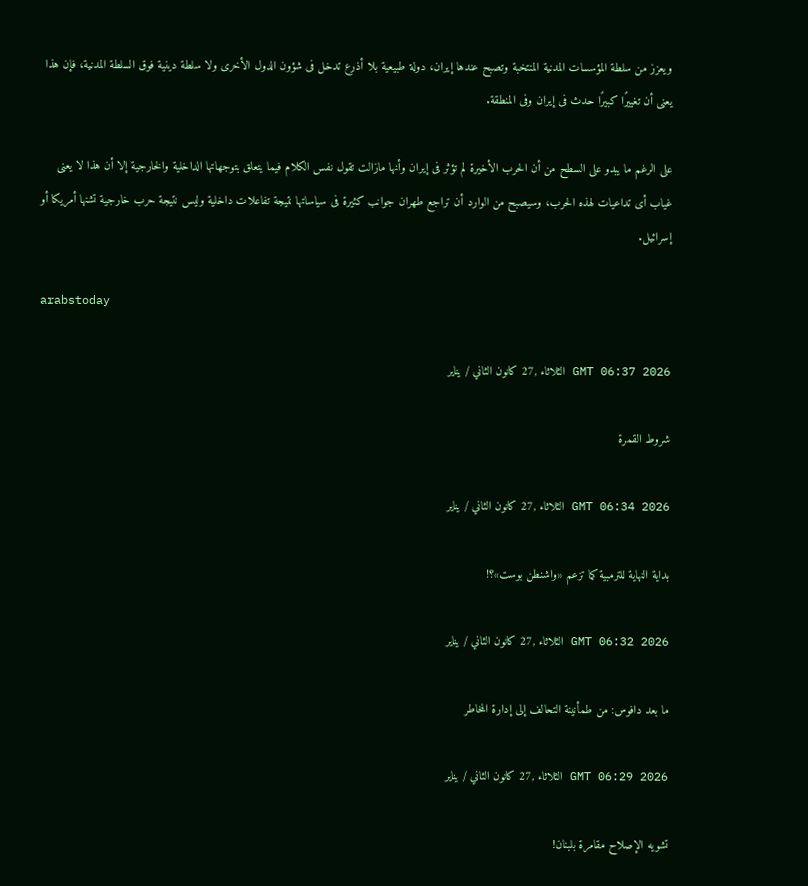ويعزز من سلطة المؤسسات المدنية المنتخبة وتصبح عندها إيران، دولة طبيعية بلا أذرع تدخل فى شؤون الدول الأخرى ولا سلطة دينية فوق السلطة المدنية، فإن هذا يعنى أن تغييرًا كبيرًا حدث فى إيران وفى المنطقة.

على الرغم ما يبدو على السطح من أن الحرب الأخيرة لم تؤثر فى إيران وأنها مازالت تقول نفس الكلام فيما يتعلق بتوجهاتها الداخلية والخارجية إلا أن هذا لا يعنى غياب أى تداعيات لهذه الحرب، وسيصبح من الوارد أن تراجع طهران جوانب كثيرة فى سياساتها نتيجة تفاعلات داخلية وليس نتيجة حرب خارجية تشنها أمريكا أو إسرائيل.

arabstoday

GMT 06:37 2026 الثلاثاء ,27 كانون الثاني / يناير

شروط القمرة

GMT 06:34 2026 الثلاثاء ,27 كانون الثاني / يناير

بداية النهاية للترمبية كما تزعم «واشنطن بوست»؟!

GMT 06:32 2026 الثلاثاء ,27 كانون الثاني / يناير

ما بعد دافوس: من طمأنينة التحالف إلى إدارة المخاطر

GMT 06:29 2026 الثلاثاء ,27 كانون الثاني / يناير

تشويه الإصلاح مقامرة بلبنان!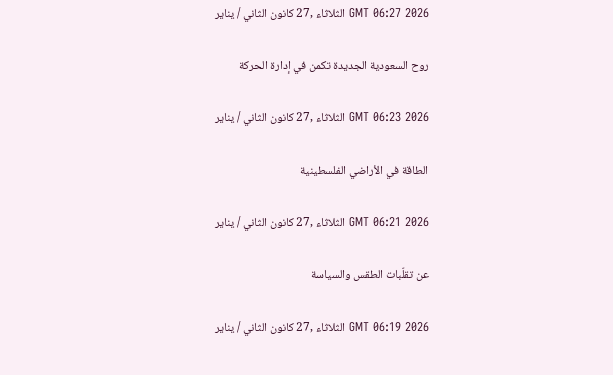GMT 06:27 2026 الثلاثاء ,27 كانون الثاني / يناير

روح السعودية الجديدة تكمن في إدارة الحركة

GMT 06:23 2026 الثلاثاء ,27 كانون الثاني / يناير

الطاقة في الأراضي الفلسطينية

GMT 06:21 2026 الثلاثاء ,27 كانون الثاني / يناير

عن تقلّبات الطقس والسياسة

GMT 06:19 2026 الثلاثاء ,27 كانون الثاني / يناير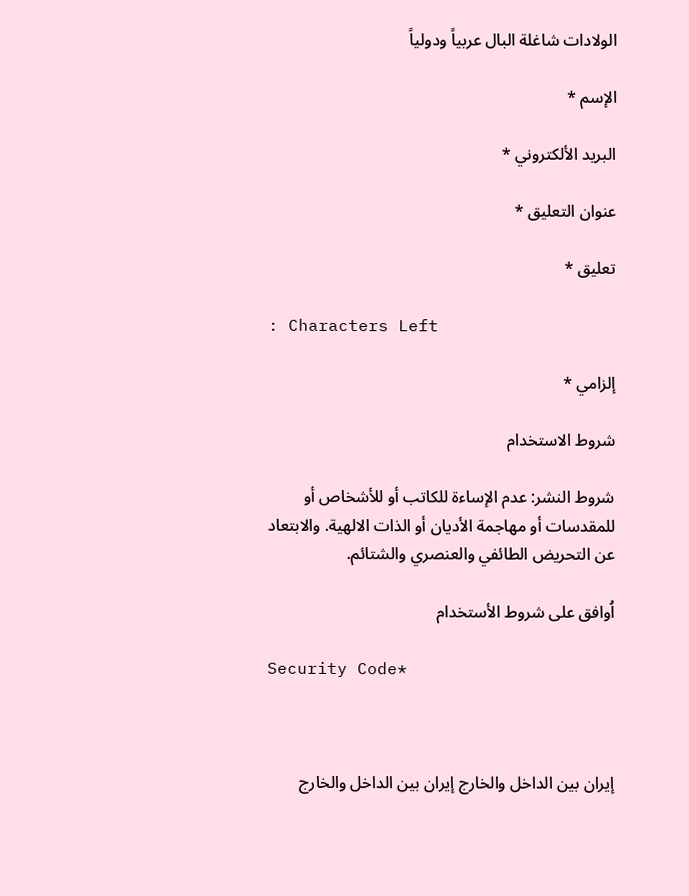الولادات شاغلة البال عربياً ودولياً

الإسم *

البريد الألكتروني *

عنوان التعليق *

تعليق *

: Characters Left

إلزامي *

شروط الاستخدام

شروط النشر: عدم الإساءة للكاتب أو للأشخاص أو للمقدسات أو مهاجمة الأديان أو الذات الالهية. والابتعاد عن التحريض الطائفي والعنصري والشتائم.

اُوافق على شروط الأستخدام

Security Code*



إيران بين الداخل والخارج إيران بين الداخل والخارج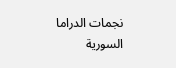نجمات الدراما السورية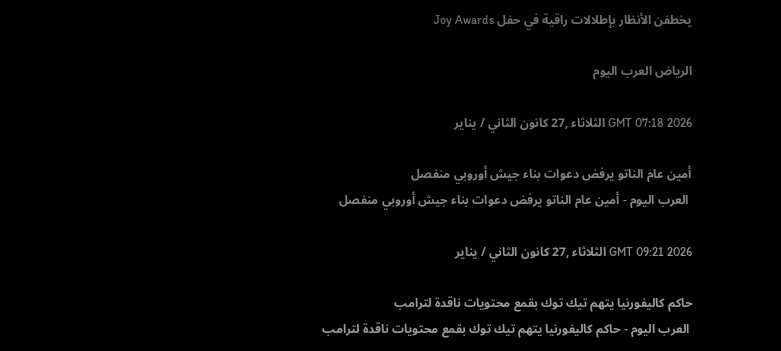يخطفن الأنظار بإطلالات راقية في حفل Joy Awards

الرياض العرب اليوم

GMT 07:18 2026 الثلاثاء ,27 كانون الثاني / يناير

أمين عام الناتو يرفض دعوات بناء جيش أوروبي منفصل
 العرب اليوم - أمين عام الناتو يرفض دعوات بناء جيش أوروبي منفصل

GMT 09:21 2026 الثلاثاء ,27 كانون الثاني / يناير

حاكم كاليفورنيا يتهم تيك توك بقمع محتويات ناقدة لترامب
 العرب اليوم - حاكم كاليفورنيا يتهم تيك توك بقمع محتويات ناقدة لترامب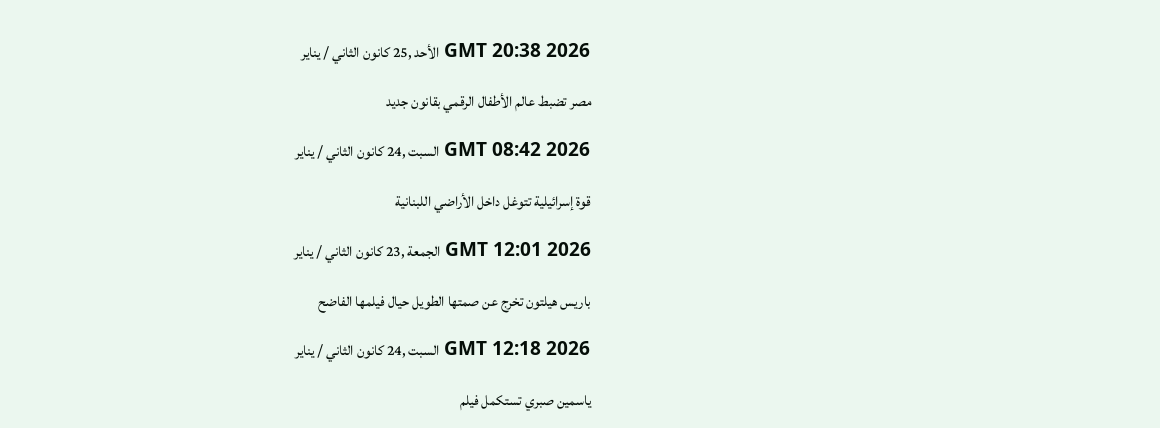GMT 20:38 2026 الأحد ,25 كانون الثاني / يناير

مصر تضبط عالم الأطفال الرقمي بقانون جديد

GMT 08:42 2026 السبت ,24 كانون الثاني / يناير

قوة إسرائيلية تتوغل داخل الأراضي اللبنانية

GMT 12:01 2026 الجمعة ,23 كانون الثاني / يناير

باريس هيلتون تخرج عن صمتها الطويل حيال فيلمها الفاضح

GMT 12:18 2026 السبت ,24 كانون الثاني / يناير

ياسمين صبري تستكمل فيلم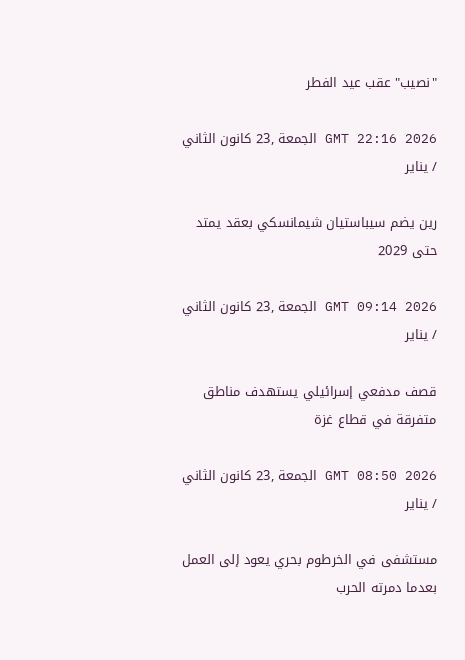"نصيب" عقب عيد الفطر

GMT 22:16 2026 الجمعة ,23 كانون الثاني / يناير

رين يضم سيباستيان شيمانسكي بعقد يمتد حتى 2029

GMT 09:14 2026 الجمعة ,23 كانون الثاني / يناير

قصف مدفعي إسرائيلي يستهدف مناطق متفرقة في قطاع غزة

GMT 08:50 2026 الجمعة ,23 كانون الثاني / يناير

مستشفى في الخرطوم بحري يعود إلى العمل بعدما دمرته الحرب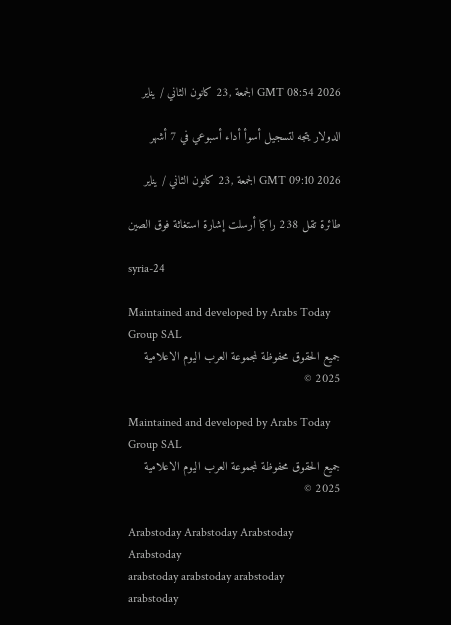GMT 08:54 2026 الجمعة ,23 كانون الثاني / يناير

الدولار يتجه لتسجيل أسوأ أداء أسبوعي في 7 أشهر

GMT 09:10 2026 الجمعة ,23 كانون الثاني / يناير

طائرة تقل 238 راكبا أرسلت إشارة استغاثة فوق الصين

syria-24

Maintained and developed by Arabs Today Group SAL
جميع الحقوق محفوظة لمجموعة العرب اليوم الاعلامية 2025 ©

Maintained and developed by Arabs Today Group SAL
جميع الحقوق محفوظة لمجموعة العرب اليوم الاعلامية 2025 ©

Arabstoday Arabstoday Arabstoday Arabstoday
arabstoday arabstoday arabstoday
arabstoday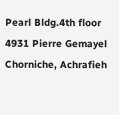Pearl Bldg.4th floor 4931 Pierre Gemayel Chorniche, Achrafieh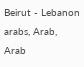Beirut - Lebanon
arabs, Arab, Arab